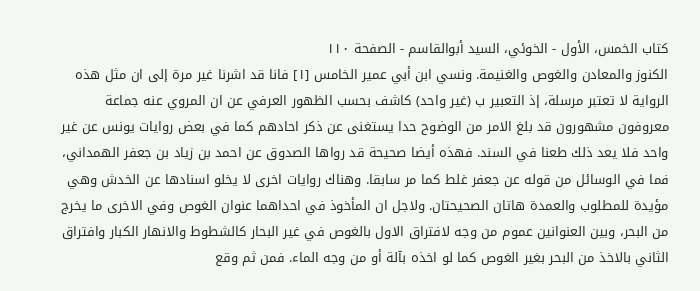كتاب الخمس، الأول - الخوئي، السيد أبوالقاسم - الصفحة ١١٠
الكنوز والمعادن والغوص والغنيمة. ونسي ابن أبي عمير الخامس [١] فانا قد اشرنا غير مرة إلى ان مثل هذه الرواية لا تعتبر مرسلة، إذ التعبير ب (غير واحد) كاشف بحسب الظهور العرفي عن ان المروي عنه جماعة معروفون مشهورون قد بلغ الامر من الوضوح حدا يستغنى عن ذكر احادهم كما في بعض روايات يونس عن غير واحد فلا يعد ذلك طعنا في السند. فهذه أيضا صحيحة قد رواها الصدوق عن احمد بن زياد بن جعفر الهمداني، فما في الوسائل من قوله عن جعفر غلط كما مر سابقا. وهناك روايات اخرى لا يخلو اسنادها عن الخدش وهي مؤيدة للمطلوب والعمدة هاتان الصحيحتان. ولاجل ان المأخوذ في احداهما عنوان الغوص وفي الاخرى ما يخرج من البحر، وبين العنوانين عموم من وجه لافتراق الاول بالغوص في غير البحار كالشطوط والانهار الكبار وافتراق الثاني بالاخذ من البحر بغير الغوص كما لو اخذه بآلة أو من وجه الماء. فمن ثم وقع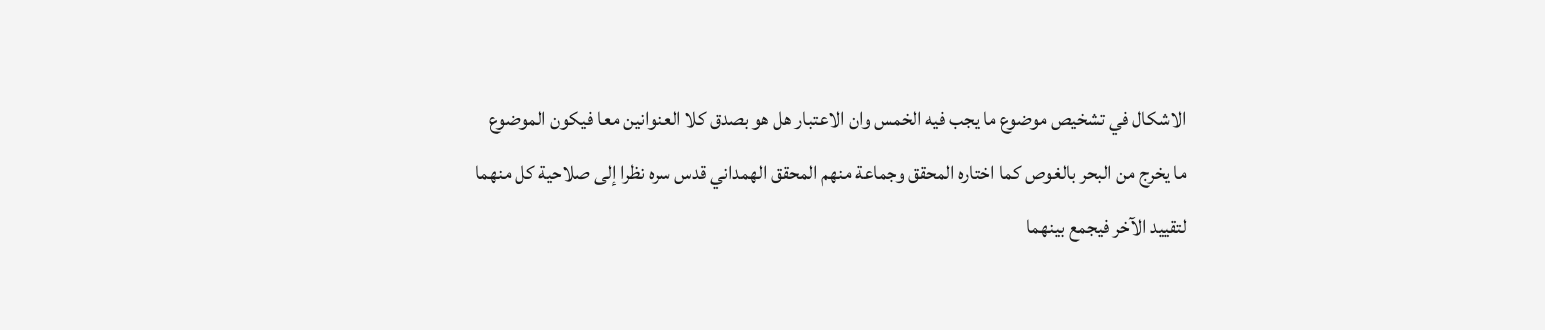الاشكال في تشخيص موضوع ما يجب فيه الخمس وان الاعتبار هل هو بصدق كلا العنوانين معا فيكون الموضوع ما يخرج من البحر بالغوص كما اختاره المحقق وجماعة منهم المحقق الهمداني قدس سره نظرا إلى صلاحية كل منهما لتقييد الآخر فيجمع بينهما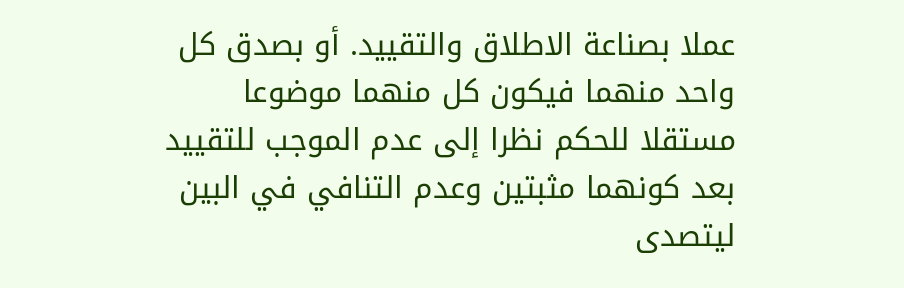عملا بصناعة الاطلاق والتقييد. أو بصدق كل واحد منهما فيكون كل منهما موضوعا مستقلا للحكم نظرا إلى عدم الموجب للتقييد بعد كونهما مثبتين وعدم التنافي في البين ليتصدى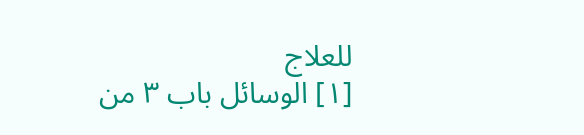للعلاج
[١] الوسائل باب ٣ من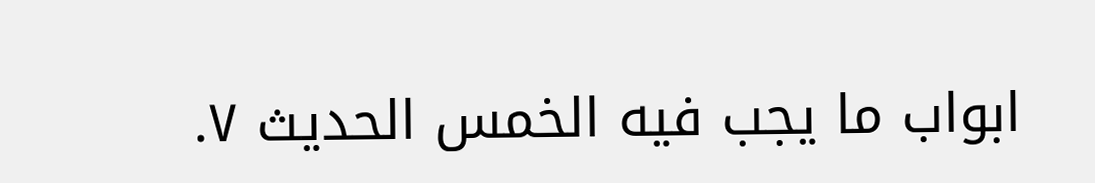ابواب ما يجب فيه الخمس الحديث ٧.